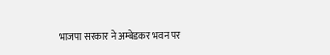भाजपा सरकार ने अम्बेडकर भवन पर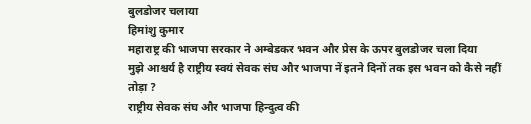बुलडोजर चलाया
हिमांशु कुमार
महाराष्ट्र की भाजपा सरकार ने अम्बेडकर भवन और प्रेस के ऊपर बुलडोजर चला दिया
मुझे आश्चर्य है राष्ट्रीय स्वयं सेवक संघ और भाजपा नें इतने दिनों तक इस भवन को कैसे नहीं तोड़ा ?
राष्ट्रीय सेवक संघ और भाजपा हिन्दुत्व की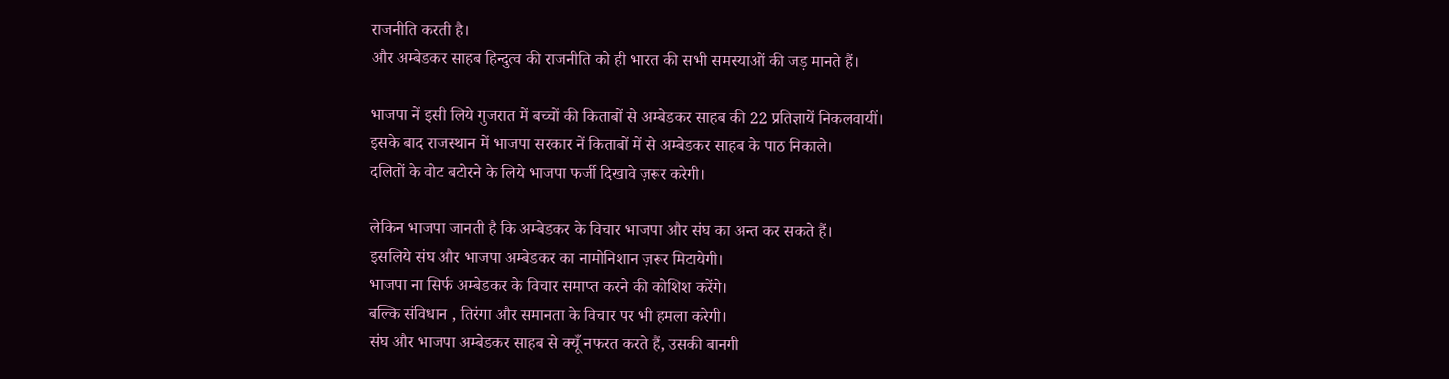राजनीति करती है।
और अम्बेडकर साहब हिन्दुत्व की राजनीति को ही भारत की सभी समस्याओं की जड़ मानते हैं।

भाजपा नें इसी लिये गुजरात में बच्चों की किताबों से अम्बेडकर साहब की 22 प्रतिज्ञायें निकलवायीं।
इसके बाद राजस्थान में भाजपा सरकार नें किताबों में से अम्बेडकर साहब के पाठ निकाले।
दलितों के वोट बटोरने के लिये भाजपा फर्जी दिखावे ज़रूर करेगी।

लेकिन भाजपा जानती है कि अम्बेडकर के विचार भाजपा और संघ का अन्त कर सकते हैं।
इसलिये संघ और भाजपा अम्बेडकर का नामोनिशान ज़रूर मिटायेगी।
भाजपा ना सिर्फ अम्बेडकर के विचार समाप्त करने की कोशिश करेंगे।
बल्कि संविधान , तिरंगा और समानता के विचार पर भी हमला करेगी।
संघ और भाजपा अम्बेडकर साहब से क्यूँ नफरत करते हैं, उसकी बानगी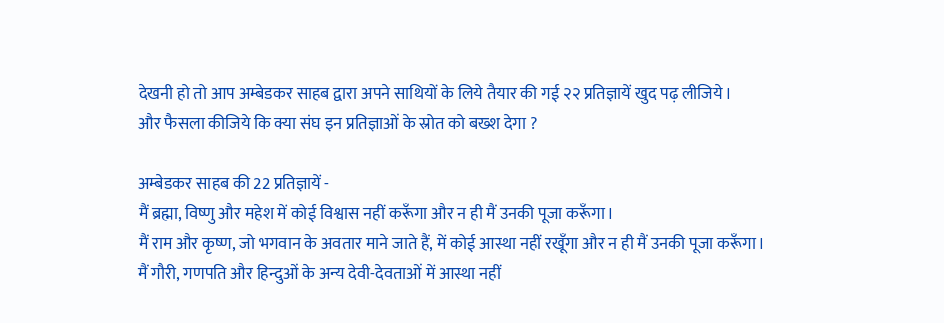देखनी हो तो आप अम्बेडकर साहब द्वारा अपने साथियों के लिये तैयार की गई २२ प्रतिज्ञायें खुद पढ़ लीजिये।
और फैसला कीजिये कि क्या संघ इन प्रतिज्ञाओं के स्रोत को बख्श देगा ?

अम्बेडकर साहब की 22 प्रतिज्ञायें -
मैं ब्रह्मा, विष्णु और महेश में कोई विश्वास नहीं करूँगा और न ही मैं उनकी पूजा करूँगा।
मैं राम और कृष्ण, जो भगवान के अवतार माने जाते हैं, में कोई आस्था नहीं रखूँगा और न ही मैं उनकी पूजा करूँगा।
मैं गौरी, गणपति और हिन्दुओं के अन्य देवी-देवताओं में आस्था नहीं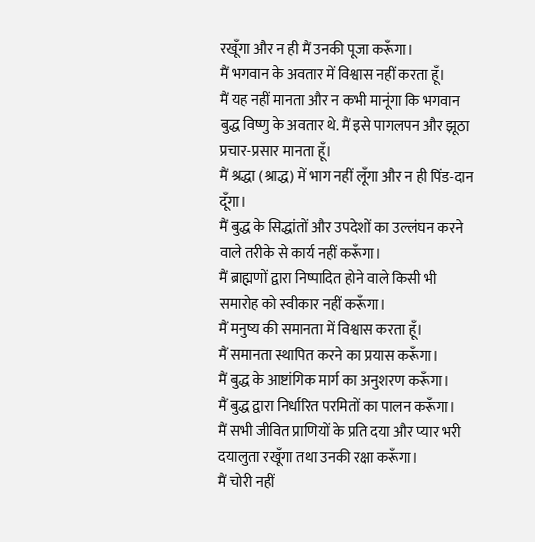रखूँगा और न ही मैं उनकी पूजा करूँगा।
मैं भगवान के अवतार में विश्वास नहीं करता हूँ।
मैं यह नहीं मानता और न कभी मानूंगा कि भगवान बुद्ध विष्णु के अवतार थे. मैं इसे पागलपन और झूठा प्रचार-प्रसार मानता हूँ।
मैं श्रद्धा (श्राद्ध) में भाग नहीं लूँगा और न ही पिंड-दान दूँगा।
मैं बुद्ध के सिद्धांतों और उपदेशों का उल्लंघन करने वाले तरीके से कार्य नहीं करूँगा।
मैं ब्राह्मणों द्वारा निष्पादित होने वाले किसी भी समारोह को स्वीकार नहीं करूँगा।
मैं मनुष्य की समानता में विश्वास करता हूँ।
मैं समानता स्थापित करने का प्रयास करूँगा।
मैं बुद्ध के आष्टांगिक मार्ग का अनुशरण करूँगा।
मैं बुद्ध द्वारा निर्धारित परमितों का पालन करूँगा।
मैं सभी जीवित प्राणियों के प्रति दया और प्यार भरी दयालुता रखूँगा तथा उनकी रक्षा करूँगा।
मैं चोरी नहीं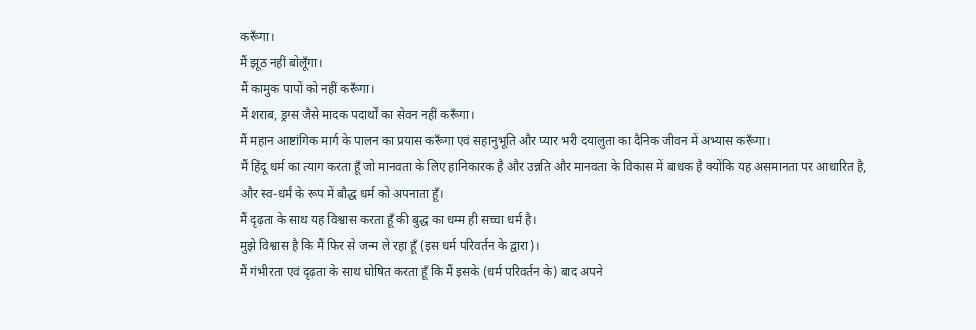करूँगा।
मैं झूठ नहीं बोलूँगा।
मैं कामुक पापों को नहीं करूँगा।
मैं शराब, ड्रग्स जैसे मादक पदार्थों का सेवन नहीं करूँगा।
मैं महान आष्टांगिक मार्ग के पालन का प्रयास करूँगा एवं सहानुभूति और प्यार भरी दयालुता का दैनिक जीवन में अभ्यास करूँगा।
मैं हिंदू धर्म का त्याग करता हूँ जो मानवता के लिए हानिकारक है और उन्नति और मानवता के विकास में बाधक है क्योंकि यह असमानता पर आधारित है, और स्व-धर्मं के रूप में बौद्ध धर्म को अपनाता हूँ।
मैं दृढ़ता के साथ यह विश्वास करता हूँ की बुद्ध का धम्म ही सच्चा धर्म है।
मुझे विश्वास है कि मैं फिर से जन्म ले रहा हूँ (इस धर्म परिवर्तन के द्वारा)।
मैं गंभीरता एवं दृढ़ता के साथ घोषित करता हूँ कि मैं इसके (धर्म परिवर्तन के) बाद अपने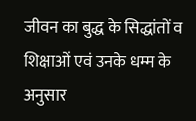जीवन का बुद्ध के सिद्धांतों व शिक्षाओं एवं उनके धम्म के अनुसार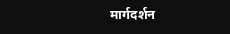मार्गदर्शन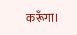करूँगा।